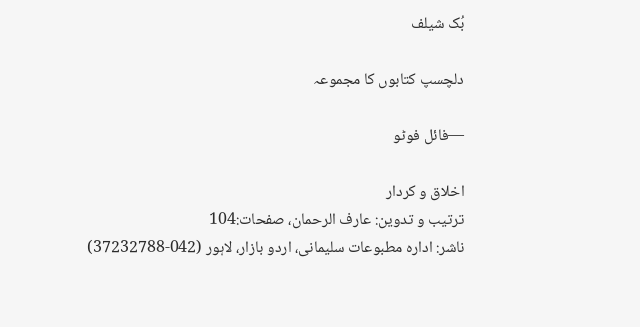بُک شیلف

دلچسپ کتابوں کا مجموعہ

—فائل فوٹو

اخلاق و کردار
ترتیب و تدوین: عارف الرحمان، صفحات:104
ناشر: ادارہ مطبوعات سلیمانی، اردو بازار، لاہور (042-37232788)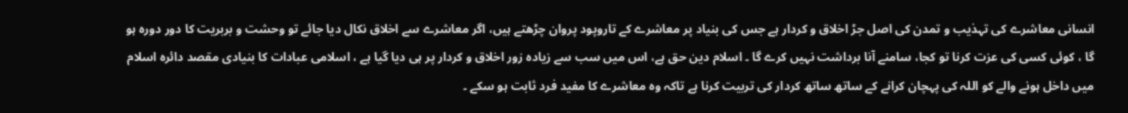انسانی معاشرے کی تہذیب و تمدن کی اصل جڑ اخلاق و کردار ہے جس کی بنیاد پر معاشرے کے تاروپود پروان چڑھتے ہیں، اگر معاشرے سے اخلاق نکال دیا جائے تو وحشت و بربریت کا دور دورہ ہو گا ، کوئی کسی کی عزت کرنا تو کجا، سامنے آنا برداشت نہیں کرے گا ۔ اسلام دین حق ہے، اس میں سب سے زیادہ زور اخلاق و کردار پر ہی دیا گیا ہے ، اسلامی عبادات کا بنیادی مقصد دائرہ اسلام میں داخل ہونے والے کو اللہ کی پہچان کرانے کے ساتھ ساتھ کردار کی تربیت کرنا ہے تاکہ وہ معاشرے کا مفید فرد ثابت ہو سکے ۔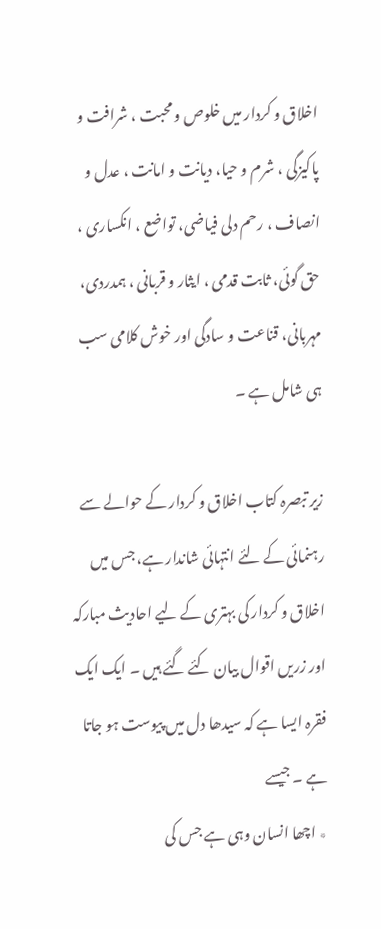اخلاق و کردار میں خلوص و محبت ، شرافت و پاکیزگی ، شرم و حیا، دیانت و امانت ، عدل و انصاف ، رحم دلی فیاضی، تواضع ، انکساری ، حق گوئی، ثابت قدمی ، ایثار و قربانی ، ہمدردی، مہربانی، قناعت و سادگی اور خوش کلامی سب ہی شامل ہے ۔

زیر تبصرہ کتاب اخلاق و کردار کے حوالے سے رہنمائی کے لئے انتہائی شاندار ہے، جس میں اخلاق و کردار کی بہتری کے لیے احادیث مبارکہ اور زریں اقوال بیان کئے گئے ہیں ۔ ایک ایک فقرہ ایسا ہے کہ سیدھا دل میں پیوست ہو جاتا ہے ۔ جیسے
٭ اچھا انسان وہی ہے جس کی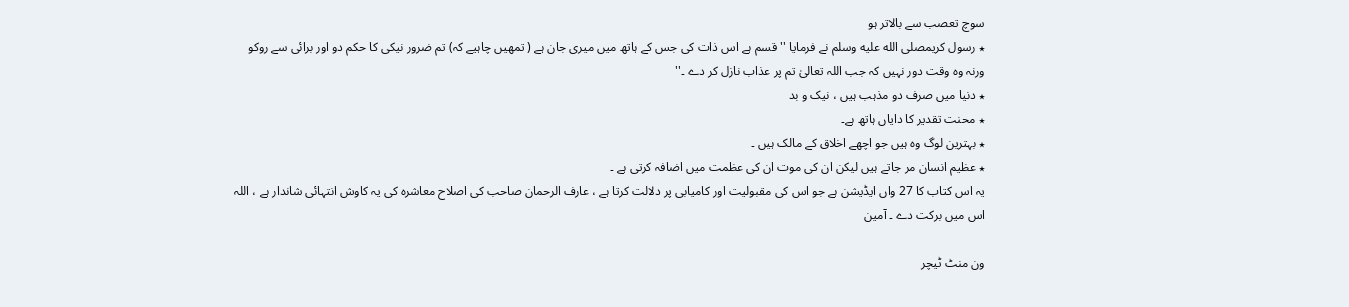سوچ تعصب سے بالاتر ہو
٭ رسول کریمصلى الله عليه وسلم نے فرمایا ''قسم ہے اس ذات کی جس کے ہاتھ میں میری جان ہے ( تمھیں چاہیے کہ) تم ضرور نیکی کا حکم دو اور برائی سے روکو ورنہ وہ وقت دور نہیں کہ جب اللہ تعالیٰ تم پر عذاب نازل کر دے ۔''
٭ دنیا میں صرف دو مذہب ہیں ، نیک و بد
٭ محنت تقدیر کا دایاں ہاتھ ہے۔
٭ بہترین لوگ وہ ہیں جو اچھے اخلاق کے مالک ہیں ۔
٭ عظیم انسان مر جاتے ہیں لیکن ان کی موت ان کی عظمت میں اضافہ کرتی ہے ۔
یہ اس کتاب کا 27 واں ایڈیشن ہے جو اس کی مقبولیت اور کامیابی پر دلالت کرتا ہے ، عارف الرحمان صاحب کی اصلاح معاشرہ کی یہ کاوش انتہائی شاندار ہے ، اللہ اس میں برکت دے ۔ آمین

ون منٹ ٹیچر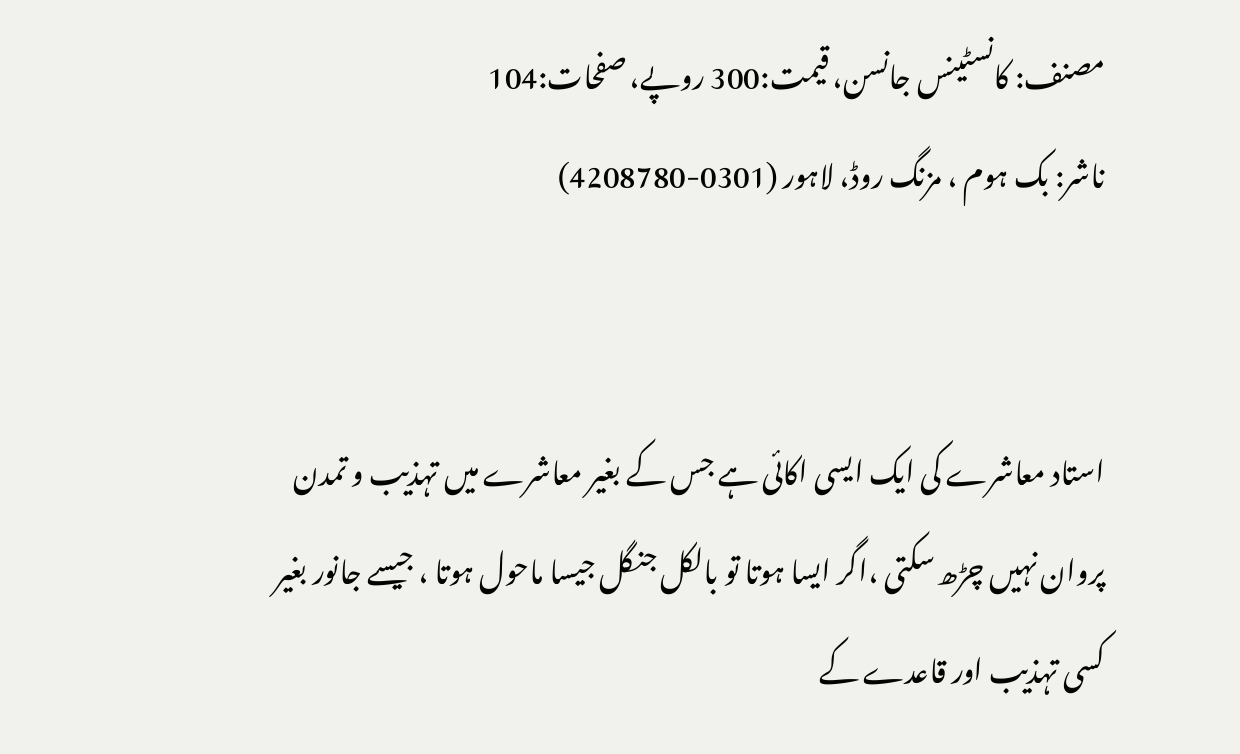مصنف: کانسٹینس جانسن، قیمت:300 روپے، صفحات:104
ناشر: بک ہوم ، مزنگ روڈ، لاہور (0301-4208780)


استاد معاشرے کی ایک ایسی اکائی ہے جس کے بغیر معاشرے میں تہذیب و تمدن پروان نہیں چڑھ سکتی ،اگر ایسا ہوتا تو بالکل جنگل جیسا ماحول ہوتا ، جیسے جانور بغیر کسی تہذیب اور قاعدے کے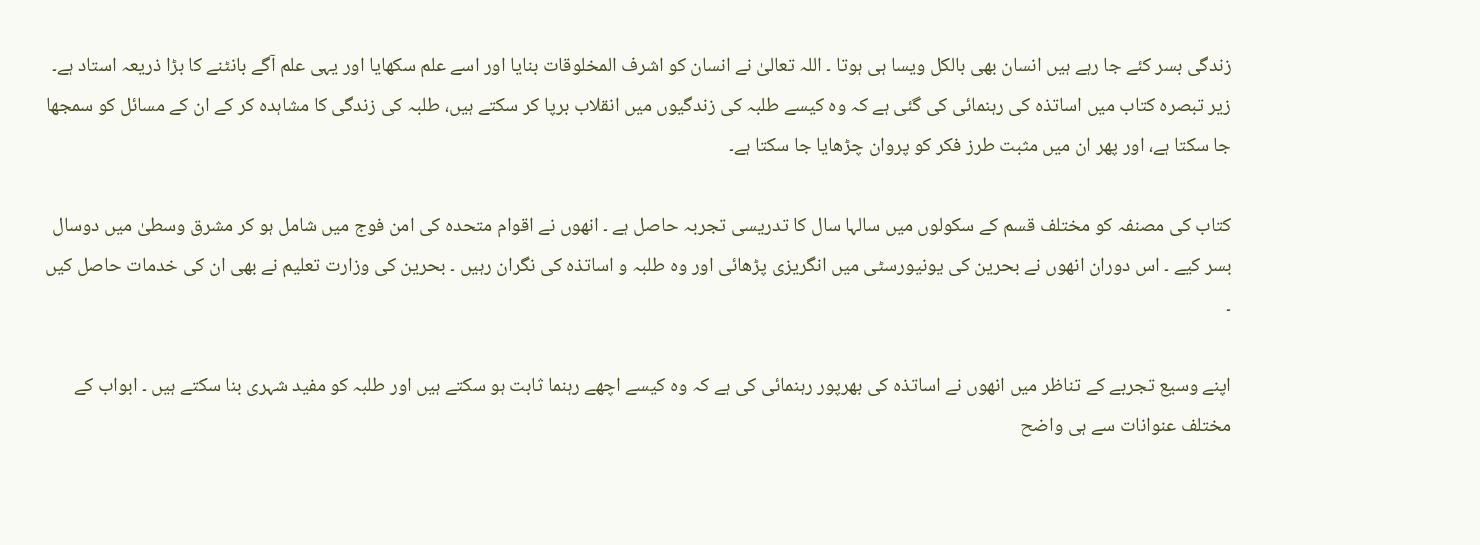زندگی بسر کئے جا رہے ہیں انسان بھی بالکل ویسا ہی ہوتا ۔ اللہ تعالیٰ نے انسان کو اشرف المخلوقات بنایا اور اسے علم سکھایا اور یہی علم آگے بانٹنے کا بڑا ذریعہ استاد ہے۔ زیر تبصرہ کتاب میں اساتذہ کی رہنمائی کی گئی ہے کہ وہ کیسے طلبہ کی زندگیوں میں انقلاب برپا کر سکتے ہیں، طلبہ کی زندگی کا مشاہدہ کر کے ان کے مسائل کو سمجھا جا سکتا ہے، اور پھر ان میں مثبت طرز فکر کو پروان چڑھایا جا سکتا ہے۔

کتاب کی مصنفہ کو مختلف قسم کے سکولوں میں سالہا سال کا تدریسی تجربہ حاصل ہے ۔ انھوں نے اقوام متحدہ کی امن فوج میں شامل ہو کر مشرق وسطیٰ میں دوسال بسر کیے ۔ اس دوران انھوں نے بحرین کی یونیورسٹی میں انگریزی پڑھائی اور وہ طلبہ و اساتذہ کی نگران رہیں ۔ بحرین کی وزارت تعلیم نے بھی ان کی خدمات حاصل کیں ۔

اپنے وسیع تجربے کے تناظر میں انھوں نے اساتذہ کی بھرپور رہنمائی کی ہے کہ وہ کیسے اچھے رہنما ثابت ہو سکتے ہیں اور طلبہ کو مفید شہری بنا سکتے ہیں ۔ ابواب کے مختلف عنوانات سے ہی واضح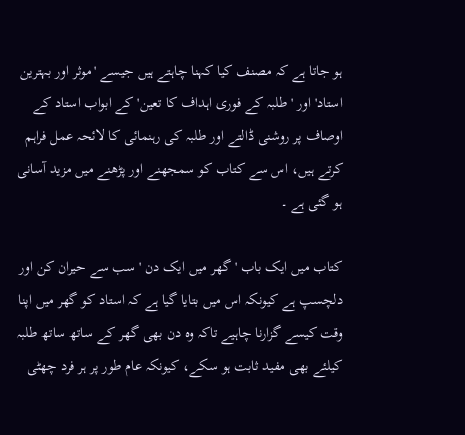ہو جاتا ہے کہ مصنف کیا کہنا چاہتے ہیں جیسے 'موثر اور بہترین استاد' اور 'طلبہ کے فوری اہداف کا تعین' کے ابواب استاد کے اوصاف پر روشنی ڈالتے اور طلبہ کی رہنمائی کا لائحہ عمل فراہم کرتے ہیں، اس سے کتاب کو سمجھنے اور پڑھنے میں مزید آسانی ہو گئی ہے ۔

کتاب میں ایک باب 'گھر میں ایک دن ' سب سے حیران کن اور دلچسپ ہے کیونکہ اس میں بتایا گیا ہے کہ استاد کو گھر میں اپنا وقت کیسے گزارنا چاہیے تاکہ وہ دن بھی گھر کے ساتھ ساتھ طلبہ کیلئے بھی مفید ثابت ہو سکے، کیونکہ عام طور پر ہر فرد چھٹی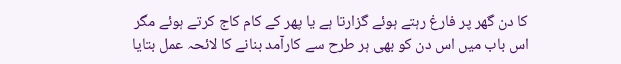کا دن گھر پر فارغ رہتے ہوئے گزارتا ہے یا پھر کے کام کاج کرتے ہوئے مگر اس باب میں اس دن کو بھی ہر طرح سے کارآمد بنانے کا لائحہ عمل بتایا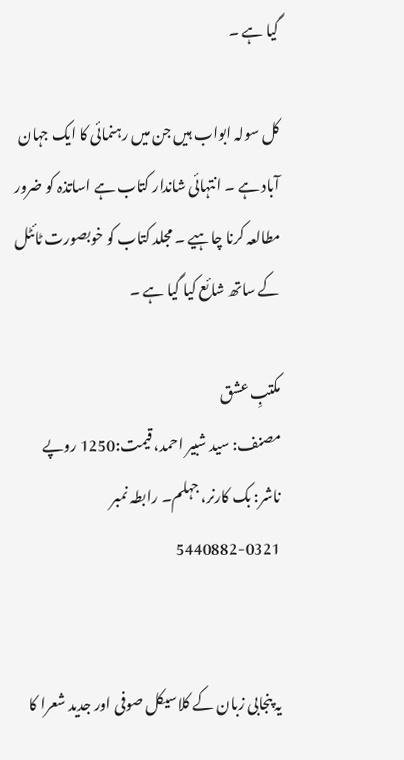گیا ہے ۔

کل سولہ ابواب ہیں جن میں رہنمائی کا ایک جہان آباد ہے ۔ انتہائی شاندار کتاب ہے اساتذہ کو ضرور مطالعہ کرنا چاہیے ۔ مجلد کتاب کو خوبصورت ٹائٹل کے ساتھ شائع کیا گیا ہے ۔

مکتبِ عشق
مصنف: سید شبیر احمد، قیمت:1250 روپے
ناشر: بک کارنر، جہلم۔ رابطہ نمبر 0321-5440882


یہ پنجابی زبان کے کلاسیکل صوفی اور جدید شعرا کا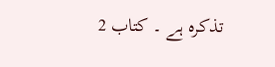تذکرہ ہے ۔ کتاب 2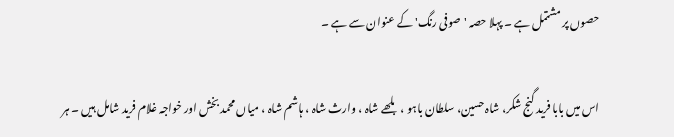حصوں پر مشتمل ہے ۔ پہلا حصہ 'صوفی رنگ' کے عنوان سے ہے ۔

اس میں بابا فرید گنج شکر، شاہ حسین، سلطان باہو ، بلھے شاہ ، وارث شاہ ، ہاشم شاہ ، میاں محمد بخش اور خواجہ غلام فرید شامل ہیں ۔ ہر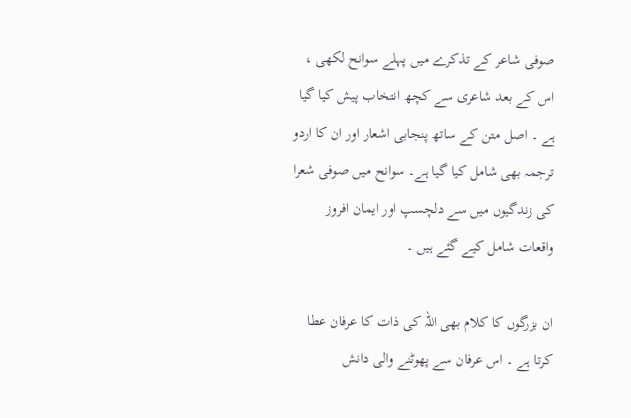صوفی شاعر کے تذکرے میں پہلے سوانح لکھی ، اس کے بعد شاعری سے کچھ انتخاب پیش کیا گیا ہے ۔ اصل متن کے ساتھ پنجابی اشعار اور ان کا اردو ترجمہ بھی شامل کیا گیا ہے۔ سوانح میں صوفی شعرا کی زندگیوں میں سے دلچسپ اور ایمان افروز واقعات شامل کیے گئے ہیں ۔

ان بزرگوں کا کلام بھی اللہ کی ذات کا عرفان عطا کرتا ہے ۔ اس عرفان سے پھوٹنے والی دانش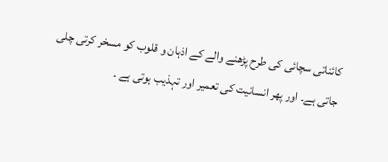کائناتی سچائی کی طرح پڑھنے والے کے اذہان و قلوب کو مسخر کرتی چلی جاتی ہے۔ اور پھر انسانیت کی تعمیر اور تہذیب ہوتی ہے ۔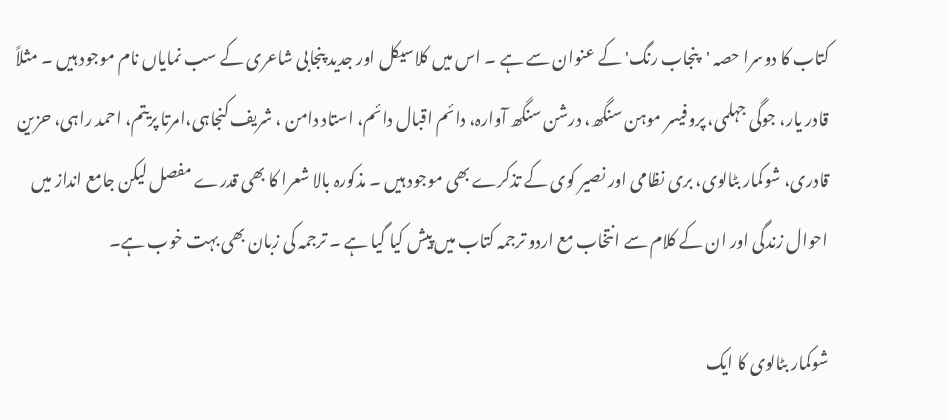کتاب کا دوسرا حصہ 'پنجاب رنگ' کے عنوان سے ہے ۔ اس میں کلاسیکل اور جدید پنجابی شاعری کے سب نمایاں نام موجود ہیں ۔ مثلاً قادر یار، جوگی جہلمی، پروفیسر موہن سنگھ، درشن سنگھ آوارہ، دائم اقبال دائم، استاد دامن ، شریف کنجاہی،امرتا پریتم، احمد راہی، حزین قادری، شوکمار بٹالوی، بری نظامی اور نصیر کوی کے تذکرے بھی موجود ہیں ۔ مذکورہ بالا شعرا کا بھی قدرے مفصل لیکن جامع انداز میں احوال زندگی اور ان کے کلام سے انتخاب مع اردو ترجمہ کتاب میں پیش کیا گیا ہے ۔ ترجمہ کی زبان بھی بہت خوب ہے۔

شوکمار بٹالوی کا ایک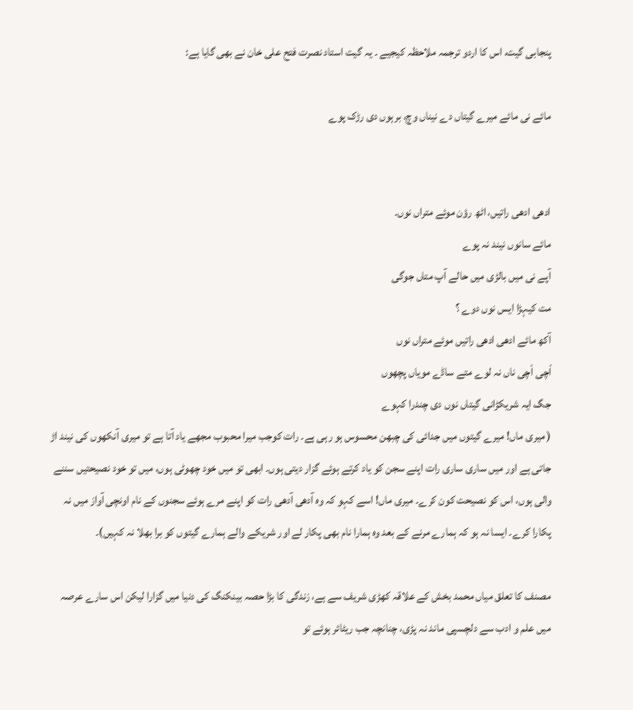پنجابی گیت، اس کا اردو ترجمہ ملاحظہ کیجیے ۔ یہ گیت استاد نصرت فتح علی خان نے بھی گایا ہے:

مائے نی مائے میرے گیتاں دے نیناں وچ، برہوں دی رڑک پوے


ادھی ادھی راتیں، اٹھ رؤن موئے متراں نوں۔
مائے سانوں نیند نہ پوے
آپے نی میں بالڑی میں حالے آپ متاں جوگی
مت کیہڑا ایس نوں دوے ؟
آکھ مائے ادھی ادھی راتیں موئے متراں نوں
اْچی اْچی ناں نہ لوے متے ساڈے مویاں پچھوں
جگ ایہ شریکڑانی گیتاں نوں دی چندرا کہوے
( میری ماں! میرے گیتوں میں جدائی کی چبھن محسوس ہو رہی ہے۔ رات کوجب میرا محبوب مجھے یاد آتا ہے تو میری آنکھوں کی نیند اڑ جاتی ہے اور میں ساری ساری رات اپنے سجن کو یاد کرتے ہوئے گزار دیتی ہوں۔ ابھی تو میں خود چھوٹی ہوں، میں تو خود نصیحتیں سننے والی ہوں، اس کو نصیحت کون کرے۔ میری ماں! اسے کہو کہ وہ آدھی آدھی رات کو اپنے مرے ہوئے سجنوں کے نام اونچی آواز میں نہ پکارا کرے۔ ایسا نہ ہو کہ ہمارے مرنے کے بعد وہ ہمارا نام بھی پکار لے اور شریکے والے ہمارے گیتوں کو برا بھلا نہ کہیں)۔

مصنف کا تعلق میاں محمد بخش کے علاقہ کھڑی شریف سے ہے، زندگی کا بڑا حصہ بینکنگ کی دنیا میں گزارا لیکن اس سارے عرصہ میں علم و ادب سے دلچسپی ماند نہ پڑی، چنانچہ جب ریٹائر ہوئے تو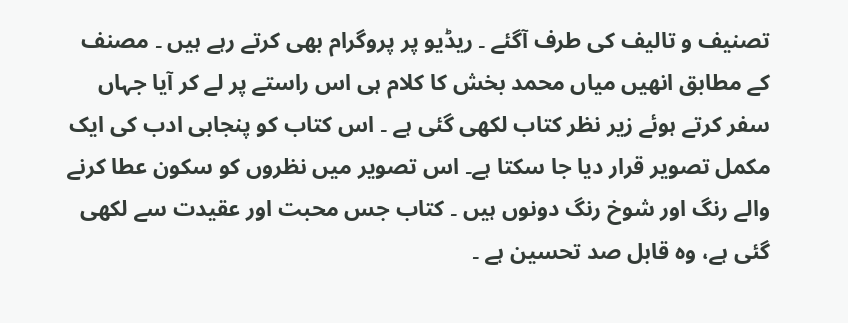تصنیف و تالیف کی طرف آگئے ۔ ریڈیو پر پروگرام بھی کرتے رہے ہیں ۔ مصنف کے مطابق انھیں میاں محمد بخش کا کلام ہی اس راستے پر لے کر آیا جہاں سفر کرتے ہوئے زیر نظر کتاب لکھی گئی ہے ۔ اس کتاب کو پنجابی ادب کی ایک مکمل تصویر قرار دیا جا سکتا ہے۔ اس تصویر میں نظروں کو سکون عطا کرنے والے رنگ اور شوخ رنگ دونوں ہیں ۔ کتاب جس محبت اور عقیدت سے لکھی گئی ہے، وہ قابل صد تحسین ہے ۔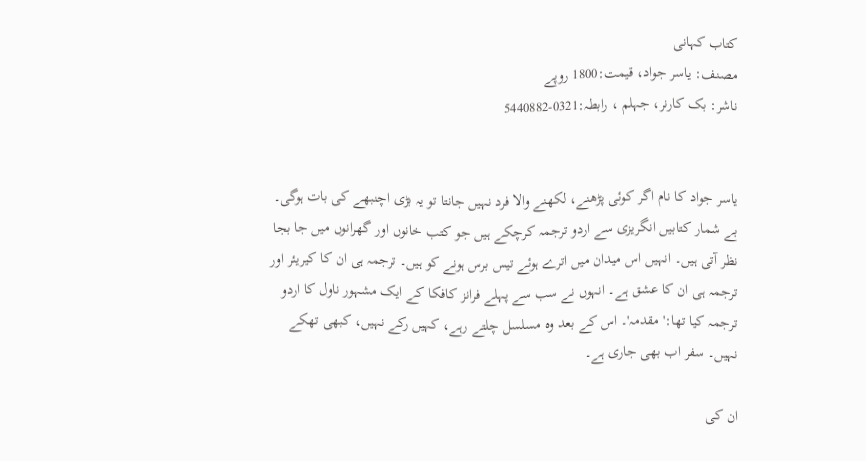کتاب کہانی
مصنف: یاسر جواد، قیمت:1800 روپے
ناشر: بک کارنر، جہلم ، رابطہ:0321-5440882


یاسر جواد کا نام اگر کوئی پڑھنے، لکھنے والا فرد نہیں جانتا تو یہ بڑی اچنبھے کی بات ہوگی۔ بے شمار کتابیں انگریزی سے اردو ترجمہ کرچکے ہیں جو کتب خانوں اور گھرانوں میں جا بجا نظر آتی ہیں۔ انہیں اس میدان میں اترے ہوئے تیس برس ہونے کو ہیں۔ ترجمہ ہی ان کا کیریئر اور ترجمہ ہی ان کا عشق ہے۔ انہوں نے سب سے پہلے فرانز کافکا کے ایک مشہور ناول کا اردو ترجمہ کیا تھا:'مقدمہ'۔ اس کے بعد وہ مسلسل چلتے رہے، کہیں رکے نہیں، کبھی تھکے نہیں۔ سفر اب بھی جاری ہے۔

ان کی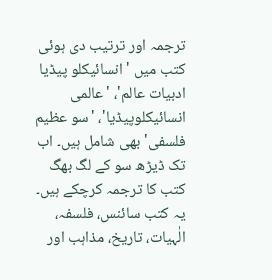ترجمہ اور ترتیب دی ہوئی کتب میں ' انسائیکلو پیڈیا ادبیات عالم'، 'عالمی انسائیکلوپیڈیا'، 'سو عظیم فلسفی' بھی شامل ہیں۔ اب تک ڈیڑھ سو کے لگ بھگ کتب کا ترجمہ کرچکے ہیں۔ یہ کتب سائنس، فلسفہ، الٰہیات، تاریخ، مذاہب اور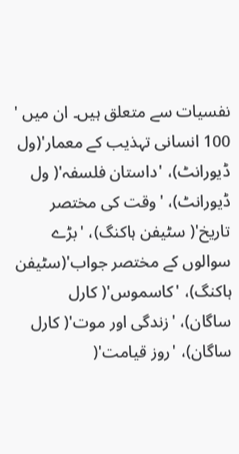نفسیات سے متعلق ہیں۔ ان میں ' 100 انسانی تہذیب کے معمار'(ول ڈیورانٹ)، 'داستان فلسفہ'( ول ڈیورانٹ)، 'وقت کی مختصر تاریخ'( سٹیفن ہاکنگ)، 'بڑے سوالوں کے مختصر جواب'(سٹیفن ہاکنگ)، 'کاسموس'( کارل ساگان)، 'زندگی اور موت'( کارل ساگان)، 'روز قیامت'(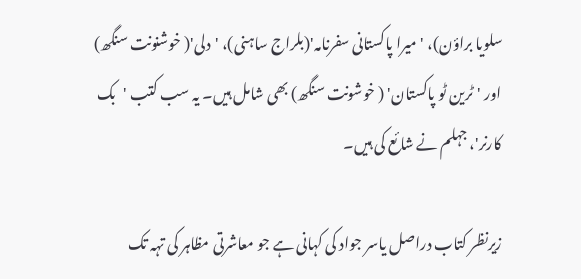سلویا براؤن)، 'میرا پاکستانی سفرنامہ'(بلراج ساہنی)، 'دلی'( خوشنونت سنگھ) اور 'ٹرین ٹو پاکستان' ( خوشونت سنگھ) بھی شامل ہیں۔ یہ سب کتب 'بک کارنر'، جہلم نے شائع کی ہیں۔

زیرنظر کتاب دراصل یاسر جواد کی کہانی ہے جو معاشرتی مظاہر کی تہہ تک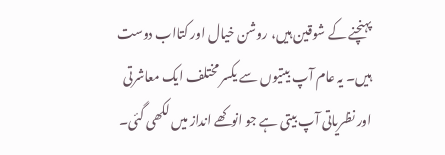پہنچنے کے شوقین ہیں، روشن خیال اور کتااب دوست ہیں۔ یہ عام آپ بیتیوں سے یکسر مختلف ایک معاشرتی اور نظریاتی آپ بیتی ہے جو انوکھے انداز میں لکھی گئی۔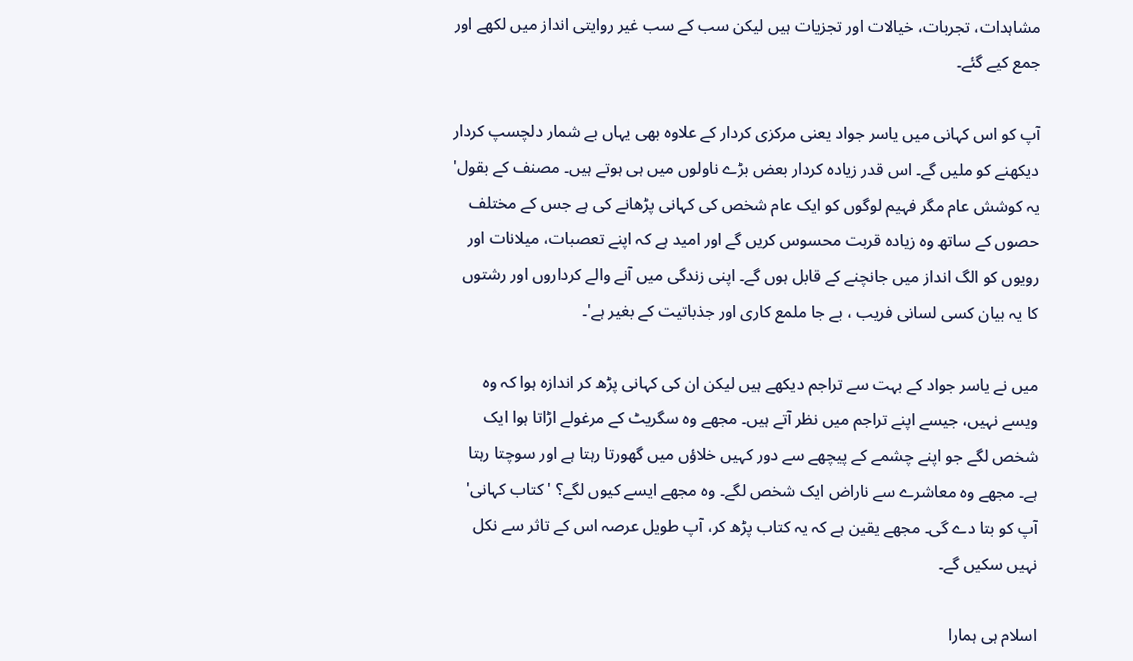مشاہدات، تجربات، خیالات اور تجزیات ہیں لیکن سب کے سب غیر روایتی انداز میں لکھے اور جمع کیے گئے۔

آپ کو اس کہانی میں یاسر جواد یعنی مرکزی کردار کے علاوہ بھی یہاں بے شمار دلچسپ کردار دیکھنے کو ملیں گے۔ اس قدر زیادہ کردار بعض بڑے ناولوں میں ہی ہوتے ہیں۔ مصنف کے بقول' یہ کوشش عام مگر فہیم لوگوں کو ایک عام شخص کی کہانی پڑھانے کی ہے جس کے مختلف حصوں کے ساتھ وہ زیادہ قربت محسوس کریں گے اور امید ہے کہ اپنے تعصبات، میلانات اور رویوں کو الگ انداز میں جانچنے کے قابل ہوں گے۔ اپنی زندگی میں آنے والے کرداروں اور رشتوں کا یہ بیان کسی لسانی فریب ، بے جا ملمع کاری اور جذباتیت کے بغیر ہے'۔

میں نے یاسر جواد کے بہت سے تراجم دیکھے ہیں لیکن ان کی کہانی پڑھ کر اندازہ ہوا کہ وہ ویسے نہیں، جیسے اپنے تراجم میں نظر آتے ہیں۔ مجھے وہ سگریٹ کے مرغولے اڑاتا ہوا ایک شخص لگے جو اپنے چشمے کے پیچھے سے دور کہیں خلاؤں میں گھورتا رہتا ہے اور سوچتا رہتا ہے۔ مجھے وہ معاشرے سے ناراض ایک شخص لگے۔ وہ مجھے ایسے کیوں لگے؟ 'کتاب کہانی' آپ کو بتا دے گی۔ مجھے یقین ہے کہ یہ کتاب پڑھ کر، آپ طویل عرصہ اس کے تاثر سے نکل نہیں سکیں گے۔

اسلام ہی ہمارا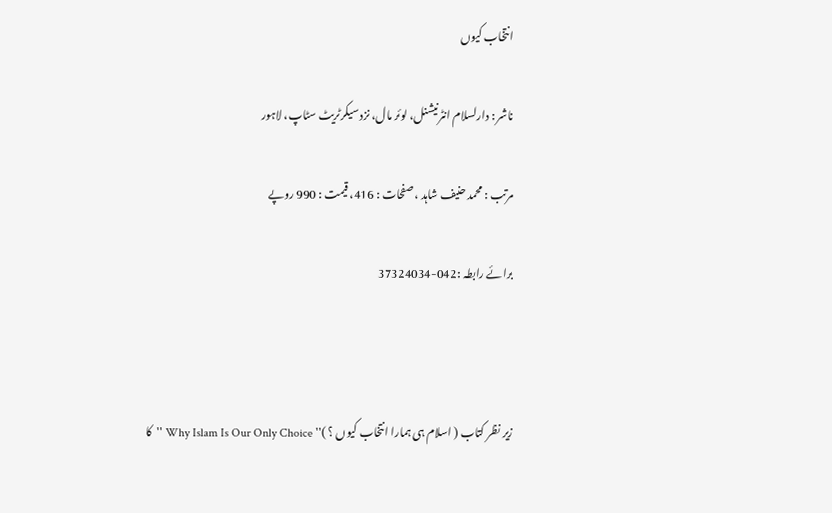انتخاب کیوں

ناشر : دارلسلام انٹرنیشنل، لوئر مال، نزد سیکرٹریٹ سٹاپ، لاہور

مرتب : محمد حنیف شاہد ، صفحات : 416، قیمت : 990 روپے

برائے رابطہ :042-37324034



زیر نظر کتاب ( اسلام ہی ہمارا انتخاب کیوں ؟ )'' Why Islam Is Our Only Choice ''کا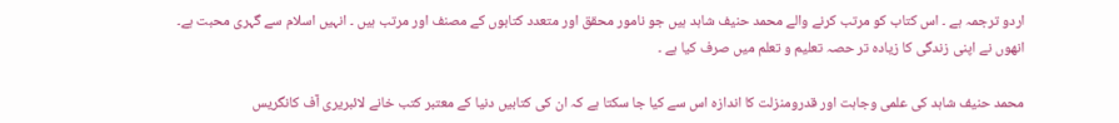اردو ترجمہ ہے ۔ اس کتاب کو مرتب کرنے والے محمد حنیف شاہد ہیں جو نامور محقق اور متعدد کتابوں کے مصنف اور مرتب ہیں ۔ انہیں اسلام سے گہری محبت ہے۔ انھوں نے اپنی زندگی کا زیادہ تر حصہ تعلیم و تعلم میں صرف کیا ہے ۔

محمد حنیف شاہد کی علمی وجاہت اور قدرومنزلت کا اندازہ اس سے کیا جا سکتا ہے کہ ان کی کتابیں دنیا کے معتبر کتب خانے لائبریری آف کانگریس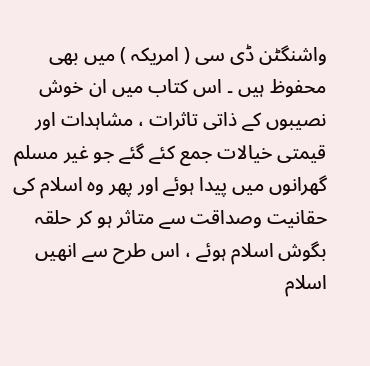واشنگٹن ڈی سی ( امریکہ ) میں بھی محفوظ ہیں ۔ اس کتاب میں ان خوش نصیبوں کے ذاتی تاثرات ، مشاہدات اور قیمتی خیالات جمع کئے گئے جو غیر مسلم گھرانوں میں پیدا ہوئے اور پھر وہ اسلام کی حقانیت وصداقت سے متاثر ہو کر حلقہ بگوش اسلام ہوئے ، اس طرح سے انھیں اسلام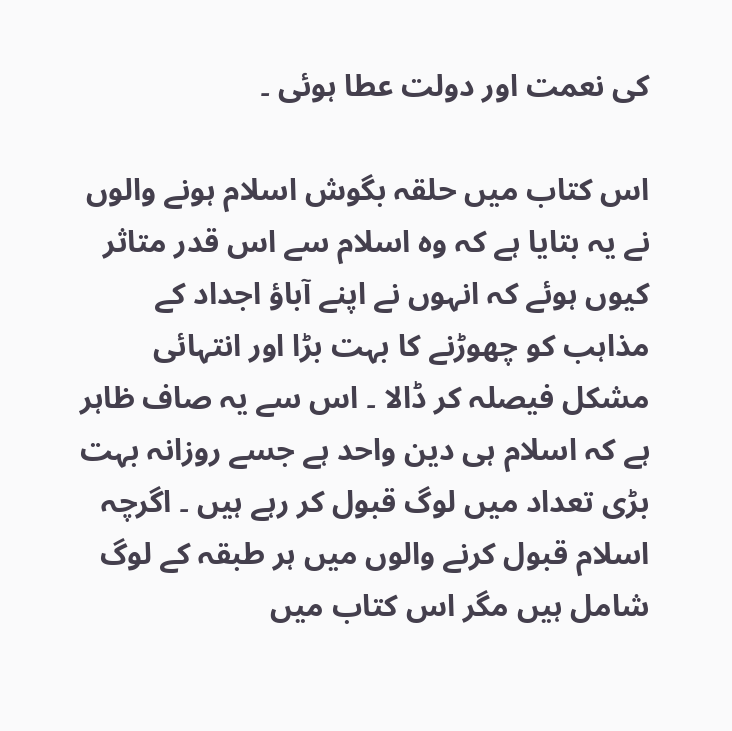کی نعمت اور دولت عطا ہوئی ۔

اس کتاب میں حلقہ بگوش اسلام ہونے والوں نے یہ بتایا ہے کہ وہ اسلام سے اس قدر متاثر کیوں ہوئے کہ انہوں نے اپنے آباؤ اجداد کے مذاہب کو چھوڑنے کا بہت بڑا اور انتہائی مشکل فیصلہ کر ڈالا ۔ اس سے یہ صاف ظاہر ہے کہ اسلام ہی دین واحد ہے جسے روزانہ بہت بڑی تعداد میں لوگ قبول کر رہے ہیں ۔ اگرچہ اسلام قبول کرنے والوں میں ہر طبقہ کے لوگ شامل ہیں مگر اس کتاب میں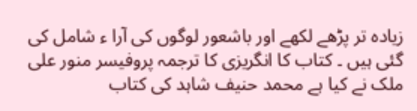زیادہ تر پڑھے لکھے اور باشعور لوگوں کی آرا ء شامل کی گئی ہیں ۔ کتاب کا انگریزی کا ترجمہ پروفیسر منور علی ملک نے کیا ہے محمد حنیف شاہد کی کتاب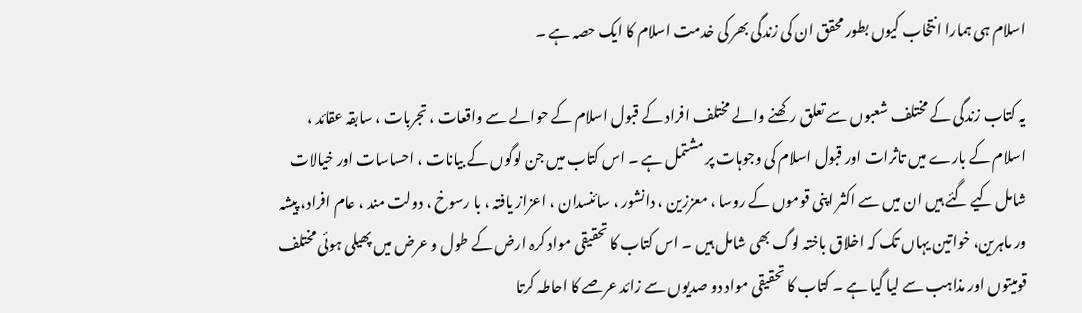اسلام ہی ہمارا انتخاب کیوں بطور محقق ان کی زندگی بھر کی خدمت اسلام کا ایک حصہ ہے ۔

یہ کتاب زندگی کے مختلف شعبوں سے تعلق رکھنے والے مختلف افراد کے قبول اسلام کے حوالے سے واقعات ، تجربات ، سابقہ عقائد ، اسلام کے بارے میں تاثرات اور قبول اسلام کی وجوہات پر مشتمل ہے ۔ اس کتاب میں جن لوگوں کے بیانات ، احساسات اور خیالات شامل کیے گئے ہیں ان میں سے اکثر اپنی قوموں کے روسا ، معززین ، دانشور ، سائنسدان ، اعزاز یافتہ ، با رسوخ ، دولت مند ، عام افراد، پیشہ ور ماہرین، خواتین یہاں تک کہ اخلاق باختہ لوگ بھی شامل ہیں ۔ اس کتاب کا تحقیقی مواد کرہ ارض کے طول و عرض میں پھیلی ہوئی مختلف قومیتوں اور مذاہب سے لیا گیا ہے ۔ کتاب کا تحقیقی مواد دو صدیوں سے زائد عرصے کا احاطہ کرتا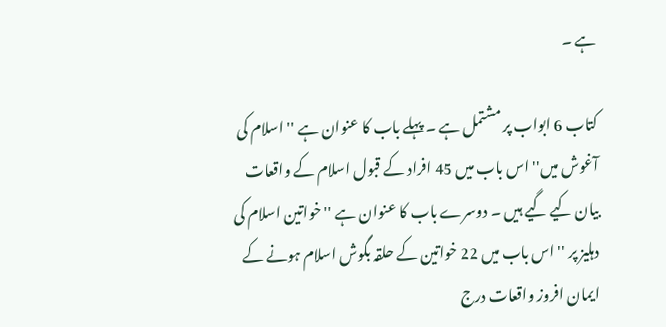ہے ۔

کتاب 6 ابواب پر مشتمل ہے ۔ پہلے باب کا عنوان ہے '' اسلام کی آغوش میں'' اس باب میں 45 افراد کے قبول اسلام کے واقعات بیان کیے گیے ہیں ۔ دوسرے باب کا عنوان ہے '' خواتین اسلام کی دہلیز پر '' اس باب میں 22 خواتین کے حلقہ بگوش اسلام ہونے کے ایمان افروز واقعات درج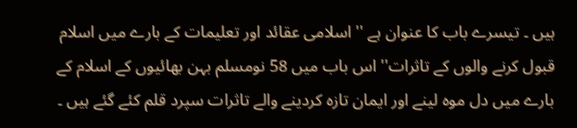ہیں ۔ تیسرے باب کا عنوان ہے '' اسلامی عقائد اور تعلیمات کے بارے میں اسلام قبول کرنے والوں کے تاثرات'' اس باب میں 58 نومسلم بہن بھائیوں کے اسلام کے بارے میں دل موہ لینے اور ایمان تازہ کردینے والے تاثرات سپرد قلم کئے گئے ہیں ۔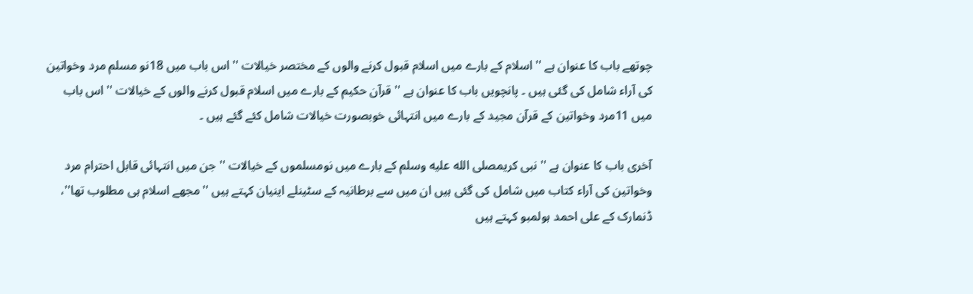چوتھے باب کا عنوان ہے '' اسلام کے بارے میں اسلام قبول کرنے والوں کے مختصر خیالات '' اس باب میں 18نو مسلم مرد وخواتین کی آراء شامل کی گئی ہیں ۔ پانچویں باب کا عنوان ہے '' قرآن حکیم کے بارے میں اسلام قبول کرنے والوں کے خیالات '' اس باب میں 11مرد وخواتین کے قرآن مجید کے بارے میں انتہائی خوبصورت خیالات شامل کئے گئے ہیں ۔

آخری باب کا عنوان ہے '' نبی کریمصلى الله عليه وسلم کے بارے میں نومسلموں کے خیالات '' جن میں انتہائی قابل احترام مرد وخواتین کی آراء کتاب میں شامل کی گئی ہیں ان میں سے برطانیہ کے سٹینلے اینیان کہتے ہیں ''مجھے اسلام ہی مطلوب تھا''، ڈنمارک کے علی احمد ہولمبو کہتے ہیں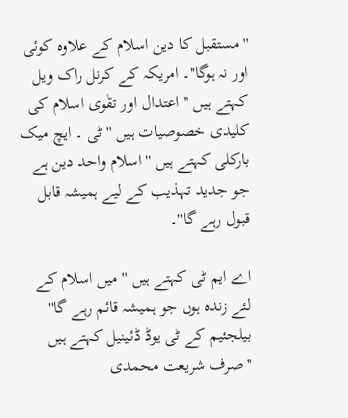''مستقبل کا دین اسلام کے علاوہ کوئی اور نہ ہوگا''۔ امریکہ کے کرنل راک ویل کہتے ہیں '' اعتدال اور تقٰوی اسلام کی کلیدی خصوصیات ہیں '' ٹی ۔ ایچ میک بارکلی کہتے ہیں '' اسلام واحد دین ہے جو جدید تہذیب کے لیے ہمیشہ قابل قبول رہے گا''۔

اے ایم ٹی کہتے ہیں ''میں اسلام کے لئے زندہ ہوں جو ہمیشہ قائم رہے گا'' بیلجئیم کے ٹی یوڈ ڈئینیل کہتے ہیں ''صرف شریعت محمدی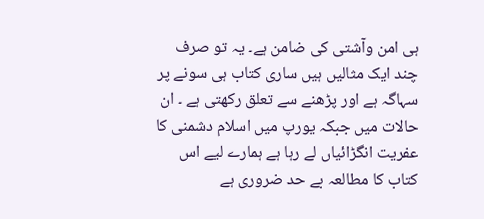ہی امن وآشتی کی ضامن ہے۔ یہ تو صرف چند ایک مثالیں ہیں ساری کتاب ہی سونے پر سہاگہ ہے اور پڑھنے سے تعلق رکھتی ہے ۔ ان حالات میں جبکہ یورپ میں اسلام دشمنی کا عفریت انگڑائیاں لے رہا ہے ہمارے لیے اس کتاب کا مطالعہ بے حد ضروری ہے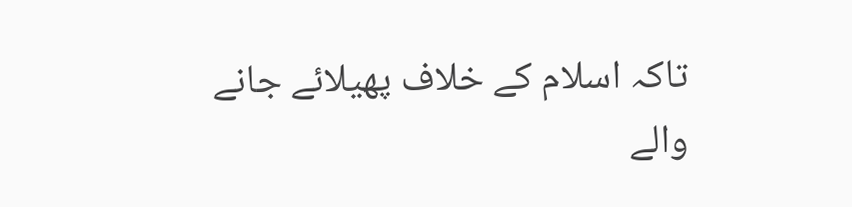تاکہ اسلام کے خلاف پھیلائے جانے والے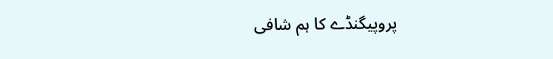پروپیگنڈے کا ہم شافی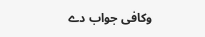وکافی جواب دے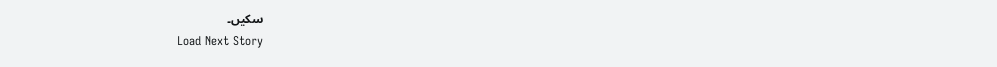سکیں۔
Load Next Story